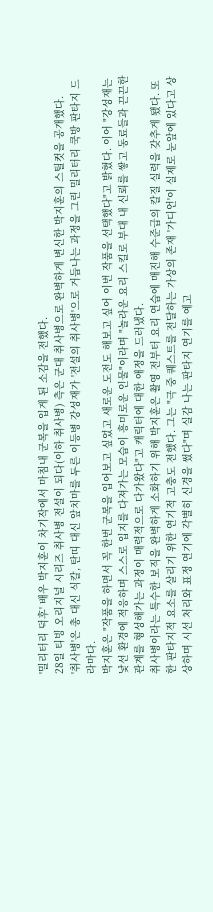'밀리터리 덕후' 배우 박지훈이 차기작에서 마침내 군복을 입게 된 소감을 전했다.
28일 티빙 오리지널 시리즈 취사병 전설이 되다(이하 취사병) 측은 군대 취사병으로 완벽하게 변신한 박지훈의 스틸컷을 공개했다.
'취사병'은 총 대신 식칼, 탄띠 대신 앞치마를 두른 이등병 강성재가 '전설의 취사병'으로 거듭나는 과정을 그린 밀리터리 쿡방 판타지 드라마다.
박지훈은 "작품을 하면서 꼭 한번 군복을 입어보고 싶었고 새로운 도전도 해보고 싶어 이번 작품을 선택했다"고 밝혔다. 이어 "강성재는 낯선 환경에 적응하며 스스로 입지를 다져가는 모습이 흥미로운 인물"이라며 "놀라운 요리 스킬로 부대 내 신뢰를 쌓고 동료들과 끈끈한 관계를 형성해가는 과정이 매력적으로 다가왔다"고 캐릭터에 대한 애정을 드러냈다.
취사병이라는 특수한 보직을 완벽하게 소화하기 위해 박지훈은 촬영 전부터 요리 연습에 매진해 수준급의 칼질 실력을 갖추게 됐다. 또한 판타지적 요소를 살리기 위한 연기적 고충도 전했다. 그는 "극 중 퀘스트를 전달하는 가상의 존재 '가디언'이 실제로 눈앞에 있다고 상상하며 시선 처리와 표정 연기에 각별히 신경을 썼다"며 실감 나는 판타지 연기를 예고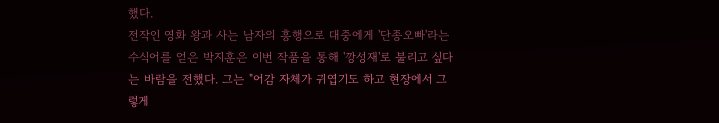했다.
전작인 영화 왕과 사는 남자의 흥행으로 대중에게 '단종오빠'라는 수식어를 얻은 박지훈은 이번 작품을 통해 '깡성재'로 불리고 싶다는 바람을 전했다. 그는 "어감 자체가 귀엽기도 하고 현장에서 그렇게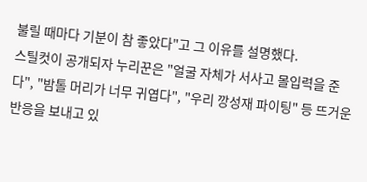불릴 때마다 기분이 참 좋았다"고 그 이유를 설명했다.
스틸컷이 공개되자 누리꾼은 "얼굴 자체가 서사고 몰입력을 준다", "밤톨 머리가 너무 귀엽다", "우리 깡성재 파이팅" 등 뜨거운 반응을 보내고 있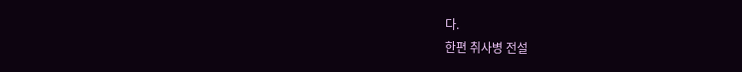다.
한편 취사병 전설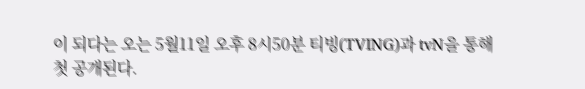이 되다는 오는 5월11일 오후 8시50분 티빙(TVING)과 tvN을 통해 첫 공개된다.